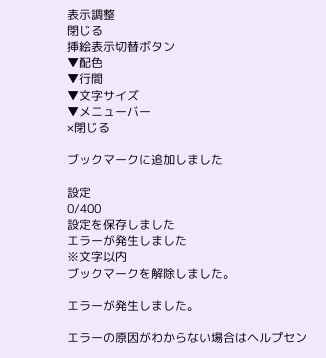表示調整
閉じる
挿絵表示切替ボタン
▼配色
▼行間
▼文字サイズ
▼メニューバー
×閉じる

ブックマークに追加しました

設定
0/400
設定を保存しました
エラーが発生しました
※文字以内
ブックマークを解除しました。

エラーが発生しました。

エラーの原因がわからない場合はヘルプセン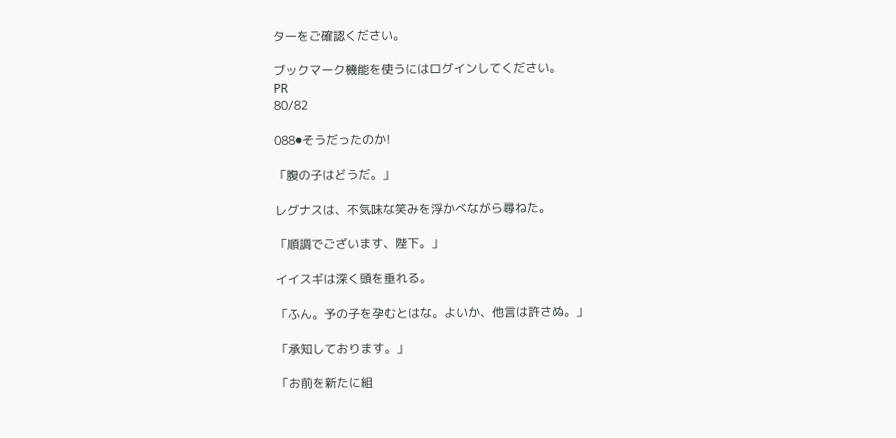ターをご確認ください。

ブックマーク機能を使うにはログインしてください。
PR
80/82

088⚫そうだったのか!

「腹の子はどうだ。」

レグナスは、不気味な笑みを浮かべながら尋ねた。

「順調でございます、陛下。」

イイスギは深く頭を垂れる。

「ふん。予の子を孕むとはな。よいか、他言は許さぬ。」

「承知しております。」

「お前を新たに組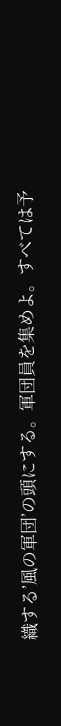織する’風の軍団’の頭にする。軍団員を集めよ。すべては予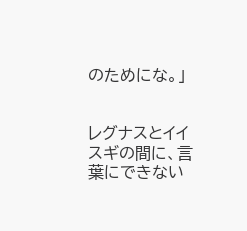のためにな。」


レグナスとイイスギの間に、言葉にできない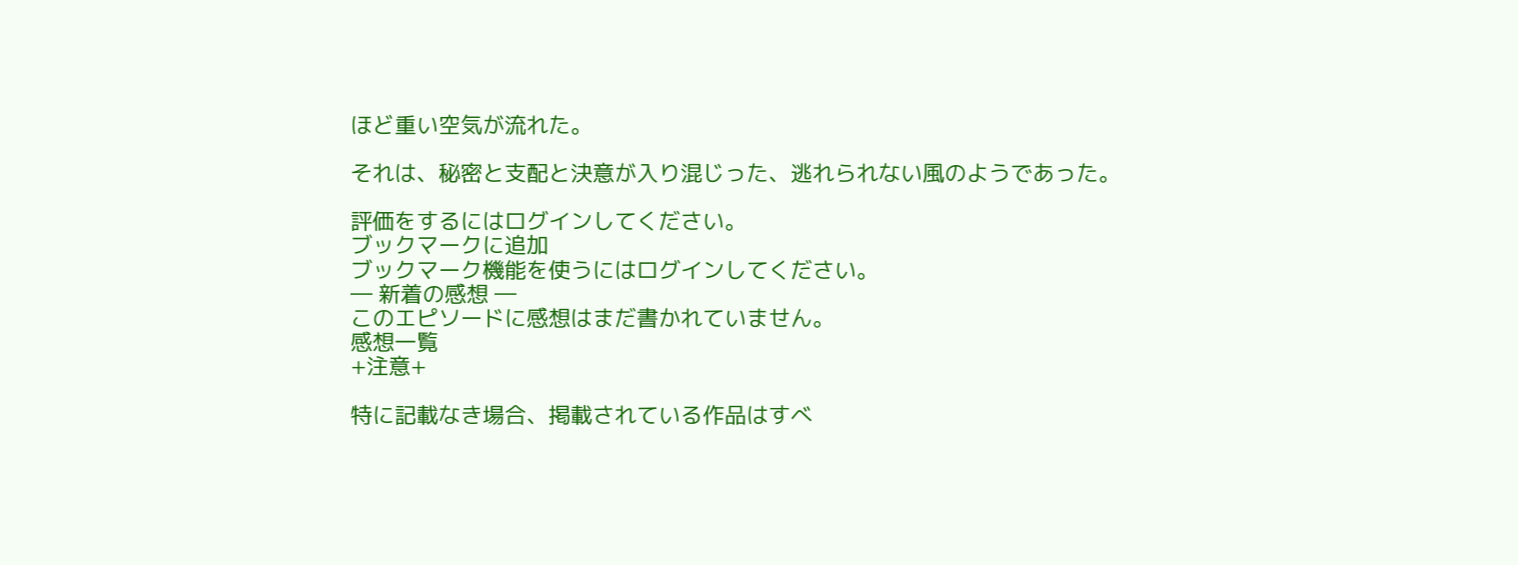ほど重い空気が流れた。

それは、秘密と支配と決意が入り混じった、逃れられない風のようであった。

評価をするにはログインしてください。
ブックマークに追加
ブックマーク機能を使うにはログインしてください。
― 新着の感想 ―
このエピソードに感想はまだ書かれていません。
感想一覧
+注意+

特に記載なき場合、掲載されている作品はすべ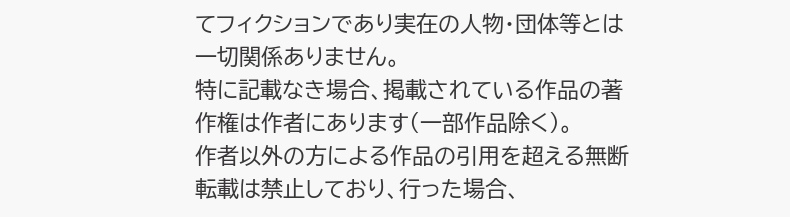てフィクションであり実在の人物・団体等とは一切関係ありません。
特に記載なき場合、掲載されている作品の著作権は作者にあります(一部作品除く)。
作者以外の方による作品の引用を超える無断転載は禁止しており、行った場合、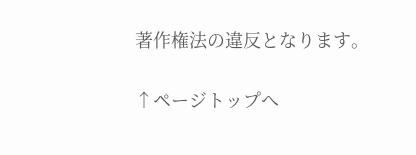著作権法の違反となります。

↑ページトップへ